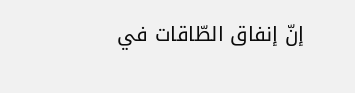إنّ إنفاق الطّاقات في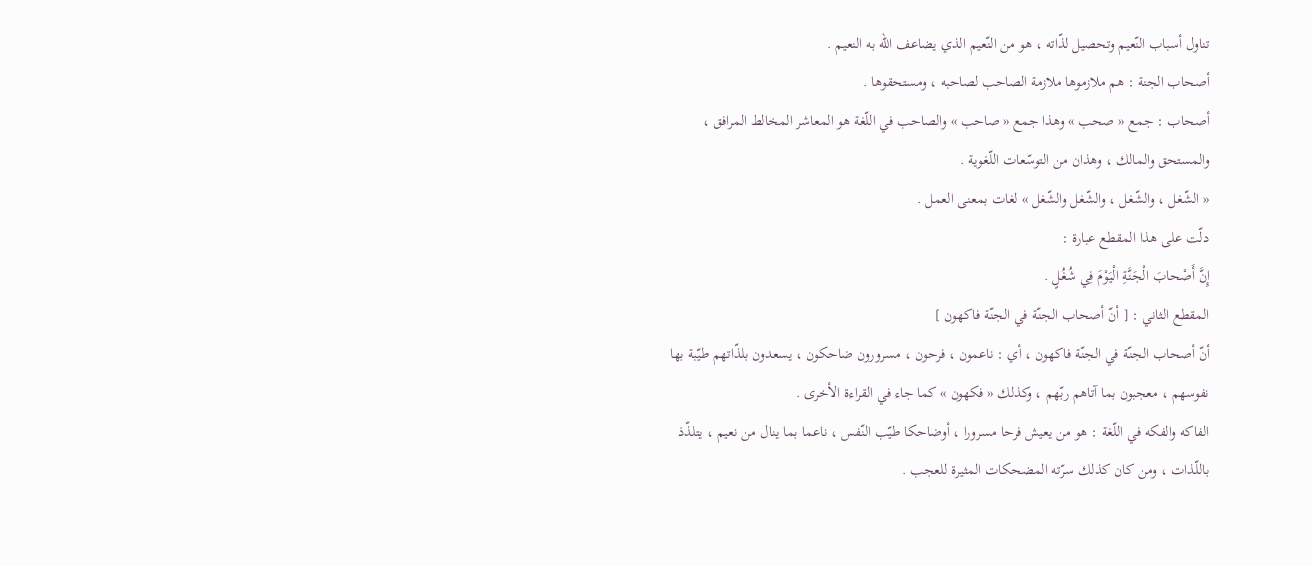تناول أسباب النّعيم وتحصيل لذّاته ، هو من النّعيم الذي يضاعف اللّه به النعيم .
أصحاب الجنة : هم ملازموها ملازمة الصاحب لصاحبه ، ومستحقوها .
أصحاب : جمع « صحب » وهذا جمع « صاحب » والصاحب في اللّغة هو المعاشر المخالط المرافق ، والمستحق والمالك ، وهذان من التوسّعات اللّغوية .
« الشّغل ، والشّغل ، والشّغل والشّغل » لغات بمعنى العمل .
دلّت على هذا المقطع عبارة :
إِنَّ أَصْحابَ الْجَنَّةِ الْيَوْمَ فِي شُغُلٍ .
المقطع الثاني : [ أنّ أصحاب الجنّة في الجنّة فاكهون ]
أنّ أصحاب الجنّة في الجنّة فاكهون ، أي : ناعمون ، فرحون ، مسرورون ضاحكون ، يسعدون بلذّاتهم طيّبة بها نفوسهم ، معجبون بما آتاهم ربّهم ، وكذلك « فكهون » كما جاء في القراءة الأخرى .
الفاكه والفكه في اللّغة : هو من يعيش فرحا مسرورا ، أوضاحكا طيّب النّفس ، ناعما بما ينال من نعيم ، يتلذّذ باللّذات ، ومن كان كذلك سرّته المضحكات المثيرة للعجب .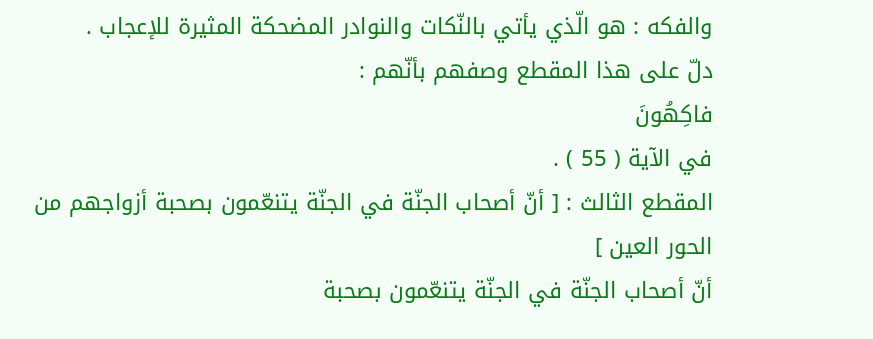والفكه : هو الّذي يأتي بالنّكات والنوادر المضحكة المثيرة للإعجاب .
دلّ على هذا المقطع وصفهم بأنّهم :
فاكِهُونَ
في الآية ( 55 ) .
المقطع الثالث : [ أنّ أصحاب الجنّة في الجنّة يتنعّمون بصحبة أزواجهم من الحور العين ]
أنّ أصحاب الجنّة في الجنّة يتنعّمون بصحبة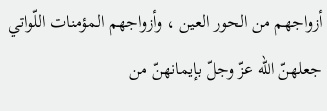أزواجهم من الحور العين ، وأزواجهم المؤمنات اللّواتي جعلهنّ اللّه عزّ وجلّ بإيمانهنّ من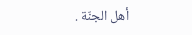أهل الجنّة .